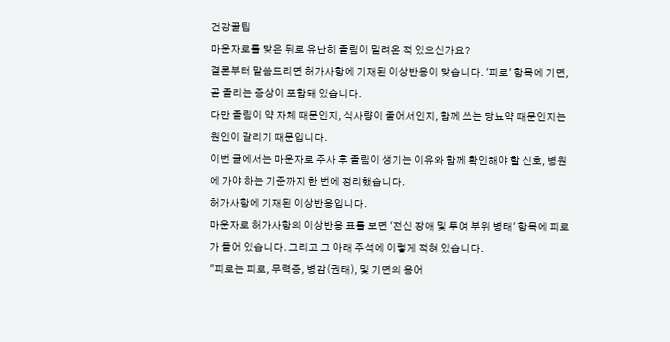건강꿀팁
마운자로를 맞은 뒤로 유난히 졸림이 밀려온 적 있으신가요?
결론부터 말씀드리면 허가사항에 기재된 이상반응이 맞습니다. '피로' 항목에 기면, 곧 졸리는 증상이 포함돼 있습니다.
다만 졸림이 약 자체 때문인지, 식사량이 줄어서인지, 함께 쓰는 당뇨약 때문인지는 원인이 갈리기 때문입니다.
이번 글에서는 마운자로 주사 후 졸림이 생기는 이유와 함께 확인해야 할 신호, 병원에 가야 하는 기준까지 한 번에 정리했습니다.
허가사항에 기재된 이상반응입니다.
마운자로 허가사항의 이상반응 표를 보면 '전신 장애 및 투여 부위 병태' 항목에 피로가 들어 있습니다. 그리고 그 아래 주석에 이렇게 적혀 있습니다.
"피로는 피로, 무력증, 병감(권태), 및 기면의 용어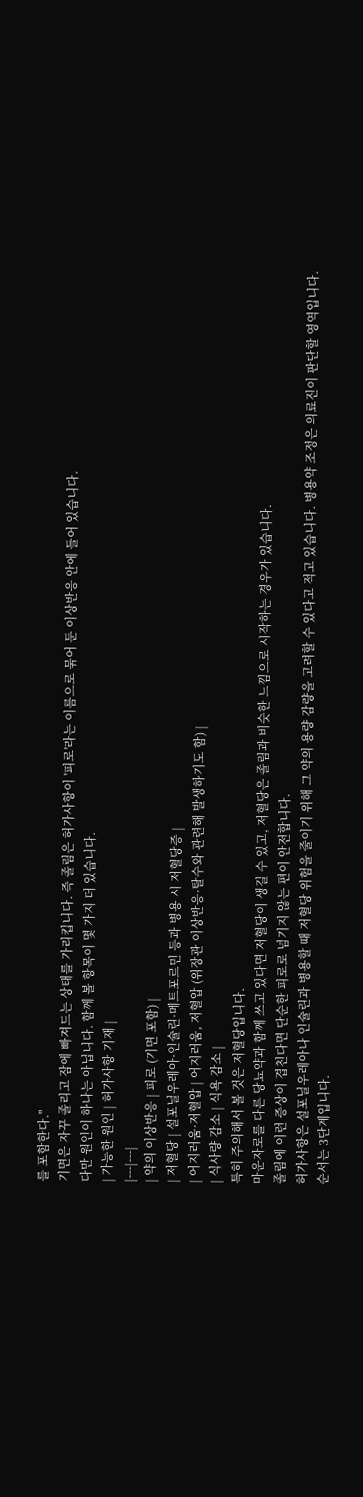를 포함한다."
기면은 자꾸 졸리고 잠에 빠져드는 상태를 가리킵니다. 즉 졸림은 허가사항이 '피로'라는 이름으로 묶어 둔 이상반응 안에 들어 있습니다.
다만 원인이 하나는 아닙니다. 함께 볼 항목이 몇 가지 더 있습니다.
| 가능한 원인 | 허가사항 기재 |
|---|---|
| 약의 이상반응 | 피로 (기면 포함) |
| 저혈당 | 설포닐우레아·인슐린·메트포르민 등과 병용 시 저혈당증 |
| 어지러움·저혈압 | 어지러움, 저혈압 (위장관 이상반응·탈수와 관련해 발생하기도 함) |
| 식사량 감소 | 식욕 감소 |
특히 주의해서 볼 것은 저혈당입니다.
마운자로를 다른 당뇨약과 함께 쓰고 있다면 저혈당이 생길 수 있고, 저혈당은 졸림과 비슷한 느낌으로 시작하는 경우가 있습니다.
졸림에 이런 증상이 겹친다면 단순한 피로로 넘기지 않는 편이 안전합니다.
허가사항은 설포닐우레아나 인슐린과 병용할 때 저혈당 위험을 줄이기 위해 그 약의 용량 감량을 고려할 수 있다고 적고 있습니다. 병용약 조정은 의료진이 판단할 영역입니다.
순서는 3단계입니다.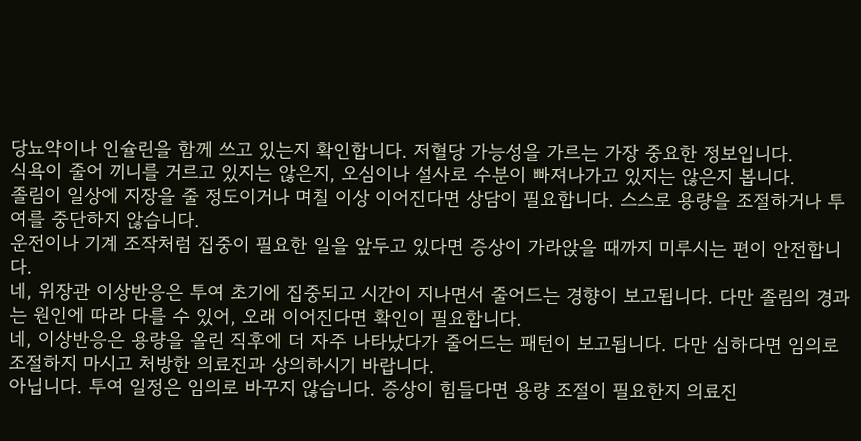당뇨약이나 인슐린을 함께 쓰고 있는지 확인합니다. 저혈당 가능성을 가르는 가장 중요한 정보입니다.
식욕이 줄어 끼니를 거르고 있지는 않은지, 오심이나 설사로 수분이 빠져나가고 있지는 않은지 봅니다.
졸림이 일상에 지장을 줄 정도이거나 며칠 이상 이어진다면 상담이 필요합니다. 스스로 용량을 조절하거나 투여를 중단하지 않습니다.
운전이나 기계 조작처럼 집중이 필요한 일을 앞두고 있다면 증상이 가라앉을 때까지 미루시는 편이 안전합니다.
네, 위장관 이상반응은 투여 초기에 집중되고 시간이 지나면서 줄어드는 경향이 보고됩니다. 다만 졸림의 경과는 원인에 따라 다를 수 있어, 오래 이어진다면 확인이 필요합니다.
네, 이상반응은 용량을 올린 직후에 더 자주 나타났다가 줄어드는 패턴이 보고됩니다. 다만 심하다면 임의로 조절하지 마시고 처방한 의료진과 상의하시기 바랍니다.
아닙니다. 투여 일정은 임의로 바꾸지 않습니다. 증상이 힘들다면 용량 조절이 필요한지 의료진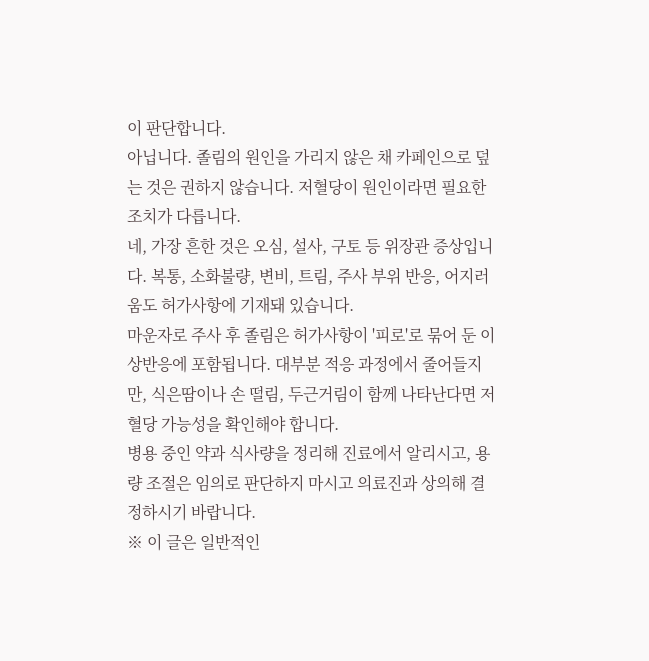이 판단합니다.
아닙니다. 졸림의 원인을 가리지 않은 채 카페인으로 덮는 것은 권하지 않습니다. 저혈당이 원인이라면 필요한 조치가 다릅니다.
네, 가장 흔한 것은 오심, 설사, 구토 등 위장관 증상입니다. 복통, 소화불량, 변비, 트림, 주사 부위 반응, 어지러움도 허가사항에 기재돼 있습니다.
마운자로 주사 후 졸림은 허가사항이 '피로'로 묶어 둔 이상반응에 포함됩니다. 대부분 적응 과정에서 줄어들지만, 식은땀이나 손 떨림, 두근거림이 함께 나타난다면 저혈당 가능성을 확인해야 합니다.
병용 중인 약과 식사량을 정리해 진료에서 알리시고, 용량 조절은 임의로 판단하지 마시고 의료진과 상의해 결정하시기 바랍니다.
※ 이 글은 일반적인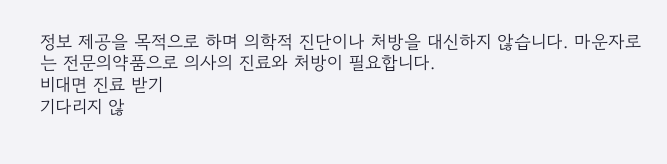정보 제공을 목적으로 하며 의학적 진단이나 처방을 대신하지 않습니다. 마운자로는 전문의약품으로 의사의 진료와 처방이 필요합니다.
비대면 진료 받기
기다리지 않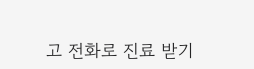고 전화로 진료 받기